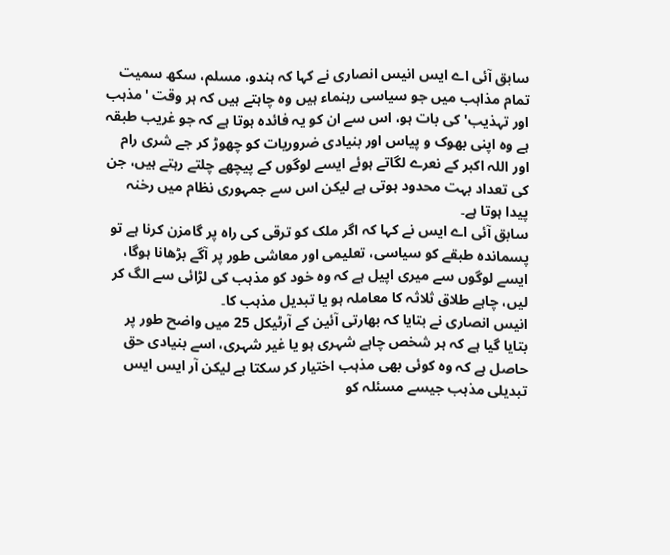سابق آئی اے ایس انیس انصاری نے کہا کہ ہندو، مسلم، سکھ سمیت تمام مذاہب میں جو سیاسی رہنماء ہیں وہ چاہتے ہیں کہ ہر وقت 'مذہب اور تہذیب' کی بات ہو، اس سے ان کو یہ فائدہ ہوتا ہے کہ جو غریب طبقہ ہے وہ اپنی بھوک و پیاس اور بنیادی ضروریات کو چھوڑ کر جے شری رام اور اللہ اکبر کے نعرے لگاتے ہوئے ایسے لوگوں کے پیچھے چلتے رہتے ہیں، جن کی تعداد بہت محدود ہوتی ہے لیکن اس سے جمہوری نظام میں رخنہ پیدا ہوتا ہے۔
سابق آئی اے ایس نے کہا کہ اگر ملک کو ترقی کی راہ پر گامزن کرنا ہے تو پسماندہ طبقے کو سیاسی، تعلیمی اور معاشی طور پر آگے بڑھانا ہوگا، ایسے لوگوں سے میری اپیل ہے کہ وہ خود کو مذہب کی لڑائی سے الگ کر لیں، چاہے طلاق ثلاثہ کا معاملہ ہو یا تبدیل مذہب کا۔
انیس انصاری نے بتایا کہ بھارتی آئین کے آرٹیکل 25 میں واضح طور پر بتایا گیا ہے کہ ہر شخص چاہے شہری ہو یا غیر شہری، اسے بنیادی حق حاصل ہے کہ وہ کوئی بھی مذہب اختیار کر سکتا ہے لیکن آر ایس ایس تبدیلی مذہب جیسے مسئلہ کو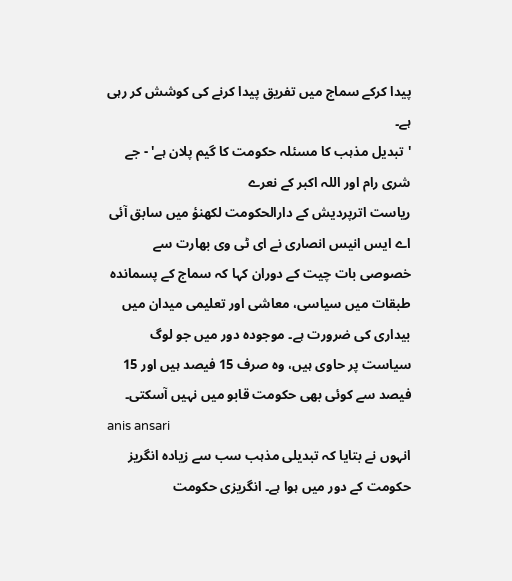پیدا کرکے سماج میں تفریق پیدا کرنے کی کوشش کر رہی ہے۔
'تبدیل مذہب کا مسئلہ حکومت کا گیم پلان ہے' - جے شری رام اور اللہ اکبر کے نعرے
ریاست اترپردیش کے دارالحکومت لکھنؤ میں سابق آئی اے ایس انیس انصاری نے ای ٹی وی بھارت سے خصوصی بات چیت کے دوران کہا کہ سماج کے پسماندہ طبقات میں سیاسی، معاشی اور تعلیمی میدان میں بیداری کی ضرورت ہے۔ موجودہ دور میں جو لوگ سیاست پر حاوی ہیں، وہ صرف 15 فیصد ہیں اور 15 فیصد سے کوئی بھی حکومت قابو میں نہیں آسکتی۔
anis ansari
انہوں نے بتایا کہ تبدیلی مذہب سب سے زیادہ انگریز حکومت کے دور میں ہوا ہے۔ انگریزی حکومت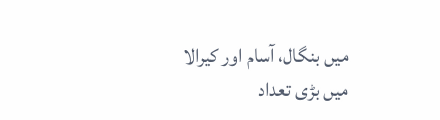میں بنگال، آسام اور کیرالا میں بڑی تعداد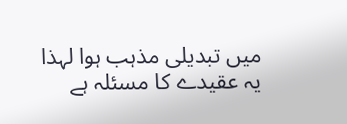میں تبدیلی مذہب ہوا لہذا یہ عقیدے کا مسئلہ ہے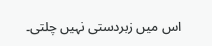اس میں زبردستی نہیں چلتی۔